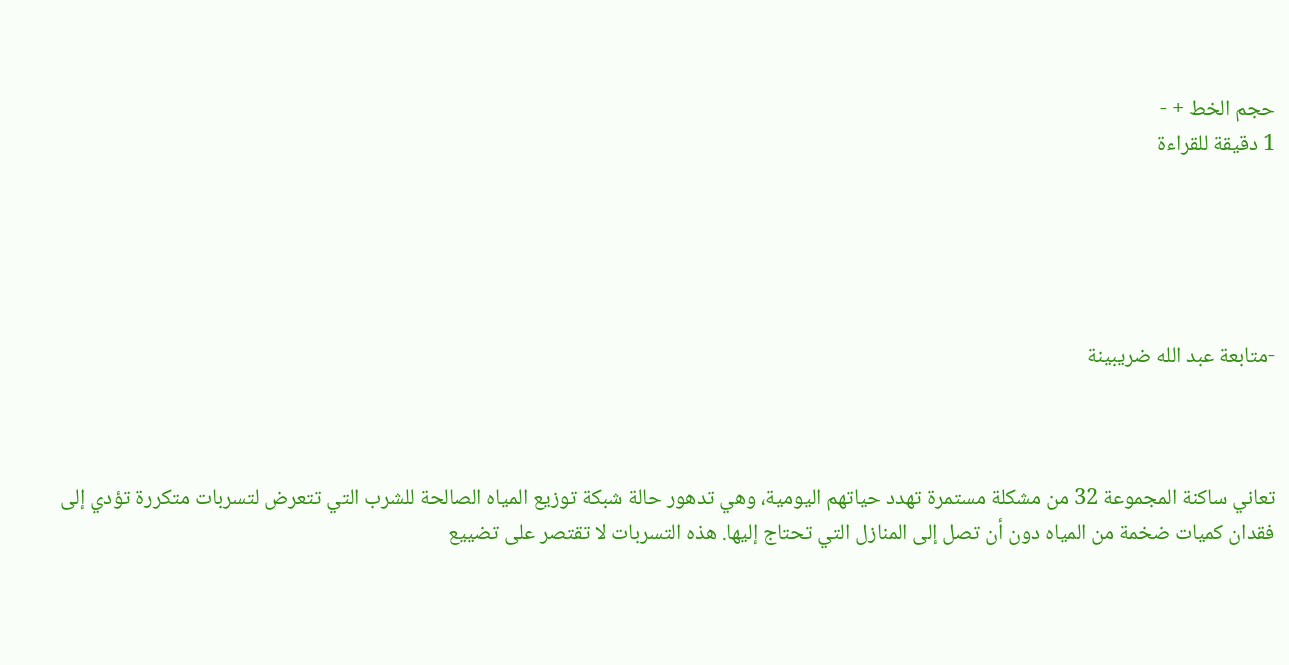حجم الخط + -
1 دقيقة للقراءة





-متابعة عبد الله ضريبينة



تعاني ساكنة المجموعة 32 من مشكلة مستمرة تهدد حياتهم اليومية، وهي تدهور حالة شبكة توزيع المياه الصالحة للشرب التي تتعرض لتسربات متكررة تؤدي إلى فقدان كميات ضخمة من المياه دون أن تصل إلى المنازل التي تحتاج إليها. هذه التسربات لا تقتصر على تضييع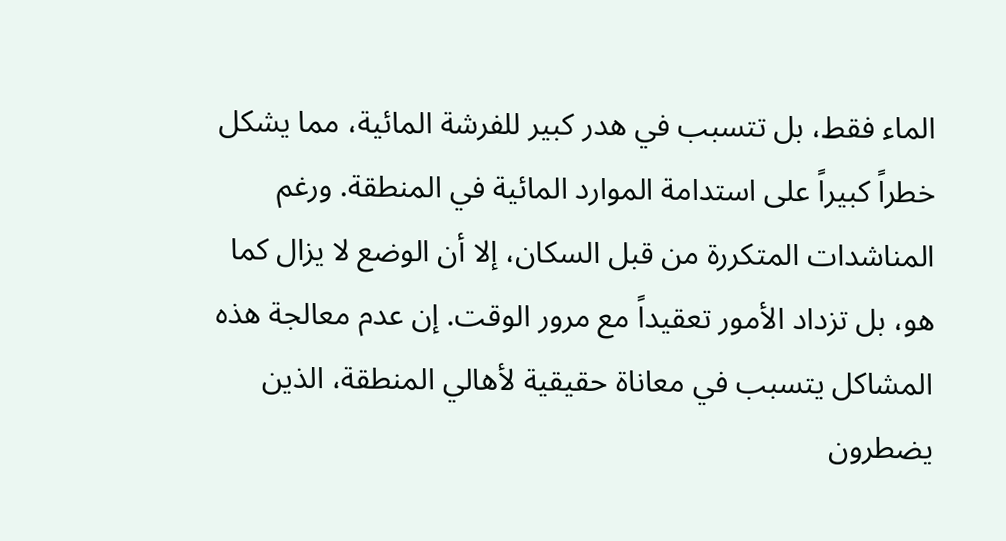الماء فقط، بل تتسبب في هدر كبير للفرشة المائية، مما يشكل خطراً كبيراً على استدامة الموارد المائية في المنطقة. ورغم المناشدات المتكررة من قبل السكان، إلا أن الوضع لا يزال كما هو، بل تزداد الأمور تعقيداً مع مرور الوقت. إن عدم معالجة هذه المشاكل يتسبب في معاناة حقيقية لأهالي المنطقة، الذين يضطرون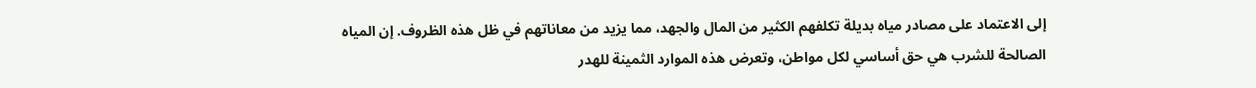إلى الاعتماد على مصادر مياه بديلة تكلفهم الكثير من المال والجهد، مما يزيد من معاناتهم في ظل هذه الظروف. إن المياه الصالحة للشرب هي حق أساسي لكل مواطن، وتعرض هذه الموارد الثمينة للهدر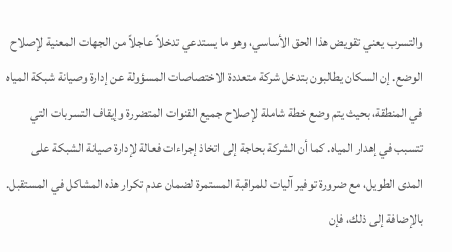والتسرب يعني تقويض هذا الحق الأساسي، وهو ما يستدعي تدخلاً عاجلاً من الجهات المعنية لإصلاح الوضع. إن السكان يطالبون بتدخل شركة متعددة الاختصاصات المسؤولة عن إدارة وصيانة شبكة المياه في المنطقة، بحيث يتم وضع خطة شاملة لإصلاح جميع القنوات المتضررة وإيقاف التسربات التي تتسبب في إهدار المياه. كما أن الشركة بحاجة إلى اتخاذ إجراءات فعالة لإدارة صيانة الشبكة على المدى الطويل، مع ضرورة توفير آليات للمراقبة المستمرة لضمان عدم تكرار هذه المشاكل في المستقبل. بالإضافة إلى ذلك، فإن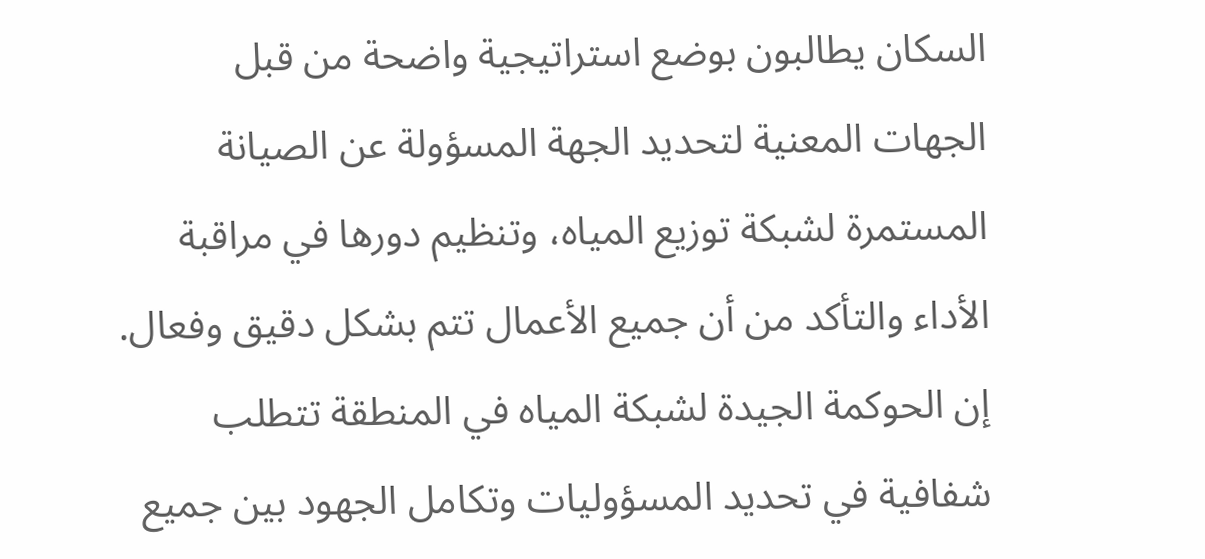السكان يطالبون بوضع استراتيجية واضحة من قبل الجهات المعنية لتحديد الجهة المسؤولة عن الصيانة المستمرة لشبكة توزيع المياه، وتنظيم دورها في مراقبة الأداء والتأكد من أن جميع الأعمال تتم بشكل دقيق وفعال. إن الحوكمة الجيدة لشبكة المياه في المنطقة تتطلب شفافية في تحديد المسؤوليات وتكامل الجهود بين جميع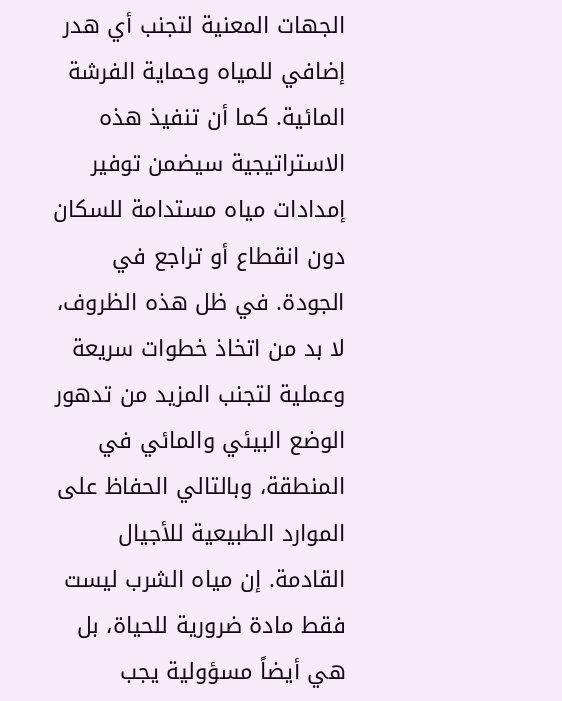الجهات المعنية لتجنب أي هدر إضافي للمياه وحماية الفرشة المائية. كما أن تنفيذ هذه الاستراتيجية سيضمن توفير إمدادات مياه مستدامة للسكان دون انقطاع أو تراجع في الجودة. في ظل هذه الظروف، لا بد من اتخاذ خطوات سريعة وعملية لتجنب المزيد من تدهور الوضع البيئي والمائي في المنطقة، وبالتالي الحفاظ على الموارد الطبيعية للأجيال القادمة. إن مياه الشرب ليست فقط مادة ضرورية للحياة، بل هي أيضاً مسؤولية يجب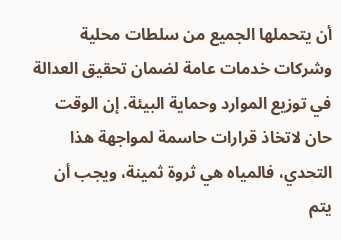أن يتحملها الجميع من سلطات محلية وشركات خدمات عامة لضمان تحقيق العدالة في توزيع الموارد وحماية البيئة. إن الوقت حان لاتخاذ قرارات حاسمة لمواجهة هذا التحدي، فالمياه هي ثروة ثمينة، ويجب أن يتم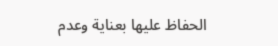الحفاظ عليها بعناية وعدم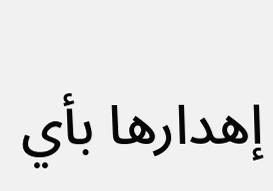إهدارها بأي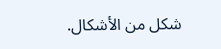شكل من الأشكال.